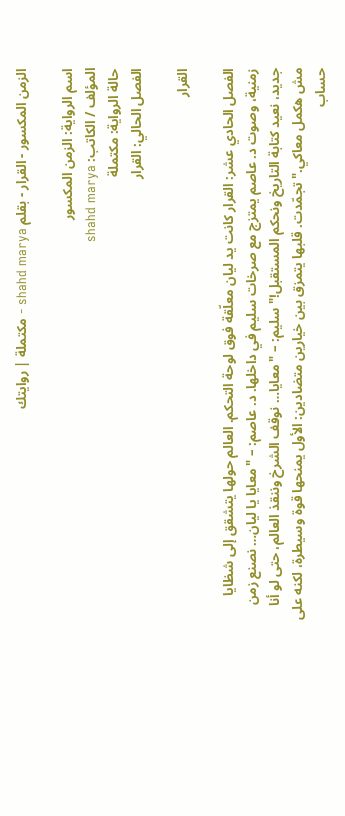الزمن المكسور - القرار - بقلم shahd marya - مكتملة | روايتك

اسم الرواية: الزمن المكسور
المؤلف / الكاتب: shahd marya
حالة الرواية: مكتملة
الفصل الحالي: القرار

القرار

الفصل الحادي عشر: القرار كانت يد ليان معلّقة فوق لوحة التحكم. العالم حولها يتشقق إلى شظايا زمنية، وصوت د. عاصم يمتزج مع صرخات سليم في داخلها. د. عاصم: – "معايا يا ليان… نصنع زمن جديد، نعيد كتابة التاريخ ونحكم المستقبل!" سليم: – "معايا… نوقف الشرخ وننقذ العالم، حتى لو أنا مش هكمل معاكي." تجمّدت. قلبها يتمزق بين خيارين متضادين: الأول يمنحها قوة وسيطرة، لكنه على حساب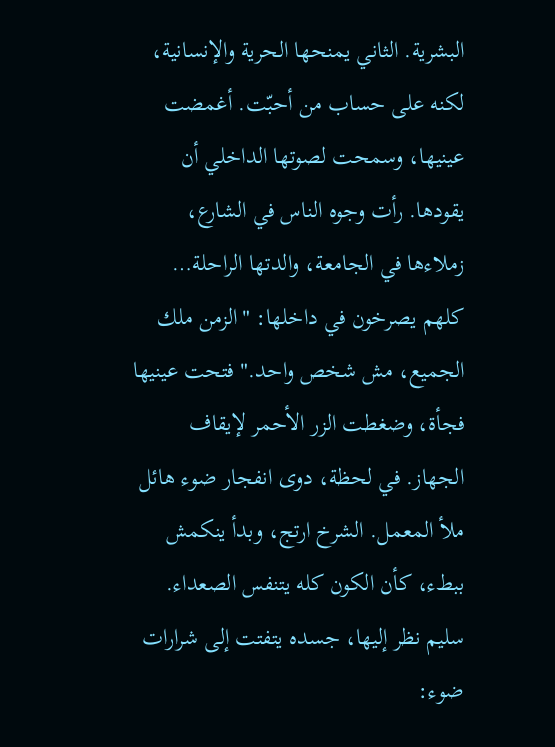البشرية. الثاني يمنحها الحرية والإنسانية، لكنه على حساب من أحبّت. أغمضت عينيها، وسمحت لصوتها الداخلي أن يقودها. رأت وجوه الناس في الشارع، زملاءها في الجامعة، والدتها الراحلة… كلهم يصرخون في داخلها: "الزمن ملك الجميع، مش شخص واحد." فتحت عينيها فجأة، وضغطت الزر الأحمر لإيقاف الجهاز. في لحظة، دوى انفجار ضوء هائل ملأ المعمل. الشرخ ارتج، وبدأ ينكمش ببطء، كأن الكون كله يتنفس الصعداء. سليم نظر إليها، جسده يتفتت إلى شرارات ضوء: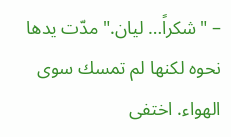– "شكراً… ليان." مدّت يدها نحوه لكنها لم تمسك سوى الهواء. اختفى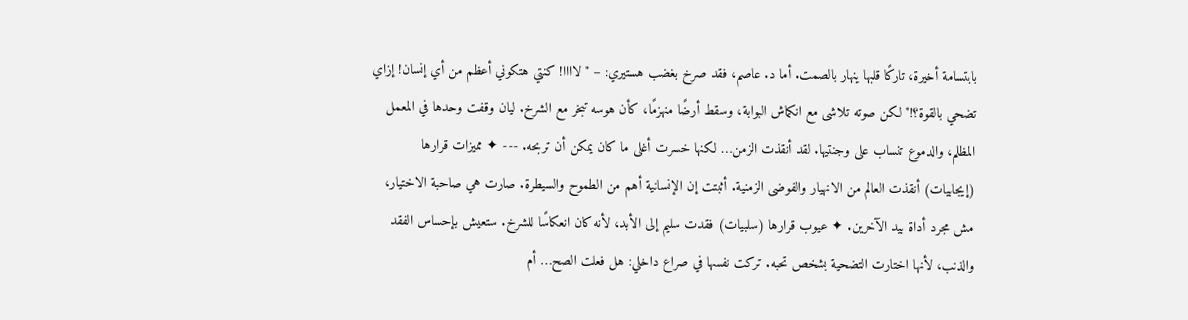بابتسامة أخيرة، تاركًا قلبها ينهار بالصمت. أما د. عاصم، فقد صرخ بغضب هستيري: – "لاااا! كنتي هتكوني أعظم من أي إنسان! إزاي تضحي بالقوة؟!" لكن صوته تلاشى مع انكماش البوابة، وسقط أرضًا منهزمًا، كأن هوسه تبخر مع الشرخ. ليان وقفت وحدها في المعمل المظلم، والدموع تنساب على وجنتيها. لقد أنقذت الزمن… لكنها خسرت أغلى ما كان يمكن أن تربحه. --- ✦ مميزات قرارها (إيجابيات) أنقذت العالم من الانهيار والفوضى الزمنية. أثبتت إن الإنسانية أهم من الطموح والسيطرة. صارت هي صاحبة الاختيار، مش مجرد أداة بيد الآخرين. ✦ عيوب قرارها (سلبيات) فقدت سليم إلى الأبد، لأنه كان انعكاسًا للشرخ. ستعيش بإحساس الفقد والذنب، لأنها اختارت التضحية بشخص تحبه. تركت نفسها في صراع داخلي: هل فعلت الصح… أم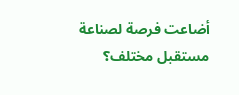أضاعت فرصة لصناعة مستقبل مختلف؟